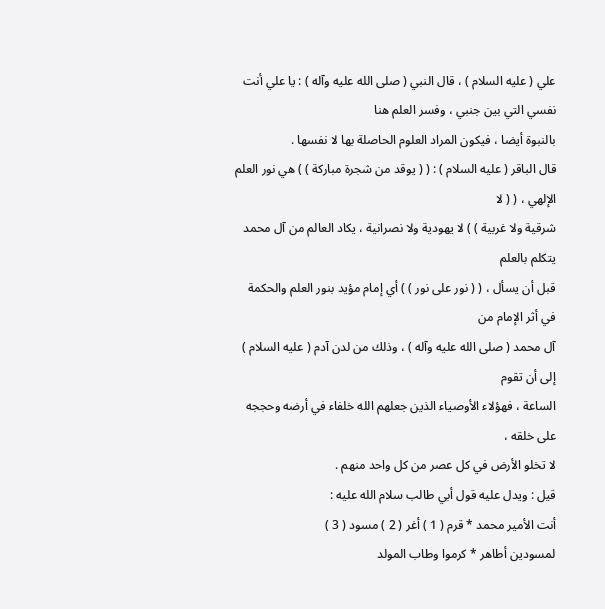علي ( عليه السلام ) ، قال النبي ( صلى الله عليه وآله ) : يا علي أنت نفسي التي بين جنبي ، وفسر العلم هنا
بالنبوة أيضا ، فيكون المراد العلوم الحاصلة بها لا نفسها .
قال الباقر ( عليه السلام ) : ( ( يوقد من شجرة مباركة ) ) هي نور العلم الإلهي ، ( ( لا
شرقية ولا غربية ) ) لا يهودية ولا نصرانية ، يكاد العالم من آل محمد يتكلم بالعلم
قبل أن يسأل ، ( ( نور على نور ) ) أي إمام مؤيد بنور العلم والحكمة في أثر الإمام من
آل محمد ( صلى الله عليه وآله ) ، وذلك من لدن آدم ( عليه السلام ) إلى أن تقوم
الساعة ، فهؤلاء الأوصياء الذين جعلهم الله خلفاء في أرضه وحججه على خلقه ،
لا تخلو الأرض في كل عصر من كل واحد منهم .
قيل : ويدل عليه قول أبي طالب سلام الله عليه :
أنت الأمير محمد * قرم ( 1 ) أغر ( 2 ) مسود ( 3 )
لمسودين أطاهر * كرموا وطاب المولد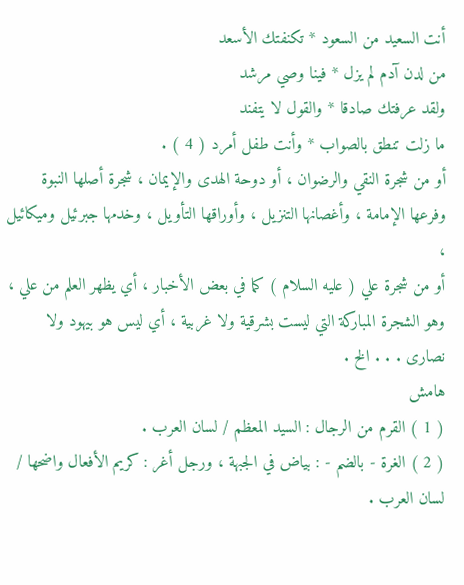أنت السعيد من السعود * تكنفتك الأسعد
من لدن آدم لم يزل * فينا وصي مرشد
ولقد عرفتك صادقا * والقول لا يتفند
ما زلت تنطق بالصواب * وأنت طفل أمرد ( 4 ) .
أو من شجرة النقي والرضوان ، أو دوحة الهدى والإيمان ، شجرة أصلها النبوة
وفرعها الإمامة ، وأغصانها التنزيل ، وأوراقها التأويل ، وخدمها جبرئيل وميكائيل ،
أو من شجرة علي ( عليه السلام ) كما في بعض الأخبار ، أي يظهر العلم من علي ،
وهو الشجرة المباركة التي ليست بشرقية ولا غربية ، أي ليس هو بيهود ولا
نصارى . . . الخ .
هامش
( 1 ) القرم من الرجال : السيد المعظم / لسان العرب .
( 2 ) الغرة - بالضم - : بياض في الجبهة ، ورجل أغر : كريم الأفعال واضحها / لسان العرب .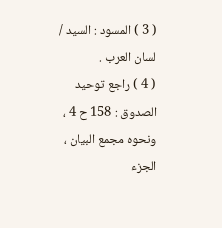( 3 ) المسود : السيد / لسان العرب .
( 4 ) راجع توحيد الصدوق : 158 ح 4 ، ونحوه مجمع البيان ، الجزء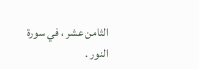الثامن عشر ، في سورة النور .